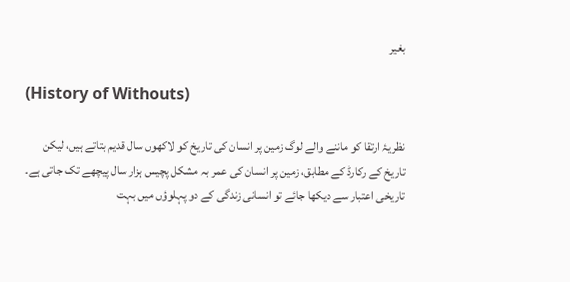بغیر

(History of Withouts)

نظریۂ ارتقا کو ماننے والے لوگ زمین پر انسان کی تاریخ کو لاکھوں سال قدیم بتاتے ہیں، لیکن تاریخ کے رکارڈ کے مطابق، زمین پر انسان کی عمر بہ مشکل پچیس ہزار سال پیچھے تک جاتی ہے۔ تاریخی اعتبار سے دیکھا جائے تو انسانی زندگی کے دو پہلوؤں میں بہت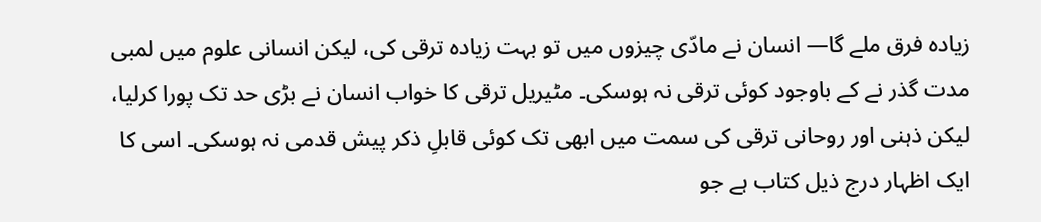زیادہ فرق ملے گا— انسان نے مادّی چیزوں میں تو بہت زیادہ ترقی کی، لیکن انسانی علوم میں لمبی مدت گذر نے کے باوجود کوئی ترقی نہ ہوسکی۔ مٹیریل ترقی کا خواب انسان نے بڑی حد تک پورا کرلیا، لیکن ذہنی اور روحانی ترقی کی سمت میں ابھی تک کوئی قابلِ ذکر پیش قدمی نہ ہوسکی۔ اسی کا ایک اظہار درج ذیل کتاب ہے جو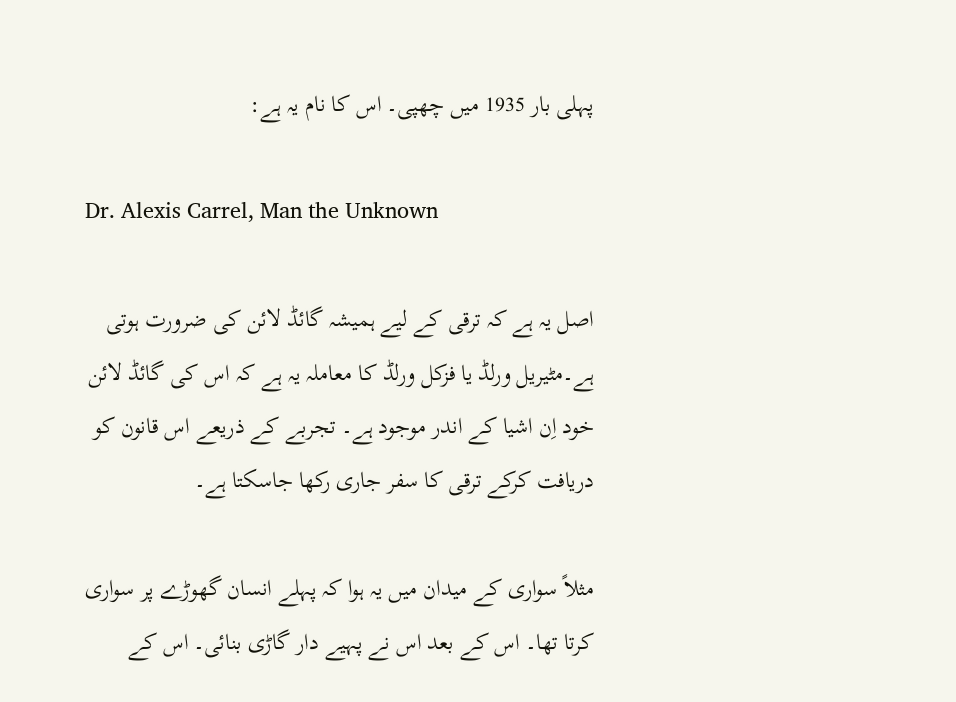پہلی بار 1935 میں چھپی۔ اس کا نام یہ ہے:

Dr. Alexis Carrel, Man the Unknown

اصل یہ ہے کہ ترقی کے لیے ہمیشہ گائڈ لائن کی ضرورت ہوتی ہے۔مٹیریل ورلڈ یا فزکل ورلڈ کا معاملہ یہ ہے کہ اس کی گائڈ لائن خود اِن اشیا کے اندر موجود ہے۔ تجربے کے ذریعے اس قانون کو دریافت کرکے ترقی کا سفر جاری رکھا جاسکتا ہے۔

مثلاً سواری کے میدان میں یہ ہوا کہ پہلے انسان گھوڑے پر سواری کرتا تھا۔ اس کے بعد اس نے پہیے دار گاڑی بنائی۔ اس کے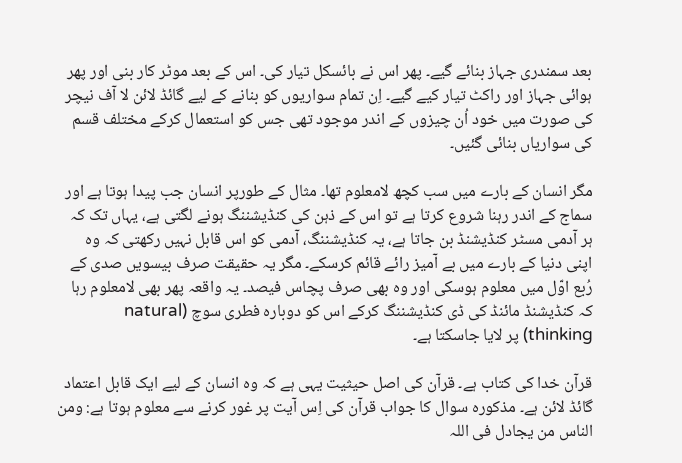بعد سمندری جہاز بنائے گیے۔ پھر اس نے بائسکل تیار کی۔ اس کے بعد موٹر کار بنی اور پھر ہوائی جہاز اور راکٹ تیار کیے گیے۔ اِن تمام سواریوں کو بنانے کے لیے گائڈ لائن لا آف نیچر کی صورت میں خود اُن چیزوں کے اندر موجود تھی جس کو استعمال کرکے مختلف قسم کی سواریاں بنائی گئیں۔

مگر انسان کے بارے میں سب کچھ لامعلوم تھا۔ مثال کے طورپر انسان جب پیدا ہوتا ہے اور سماج کے اندر رہنا شروع کرتا ہے تو اس کے ذہن کی کنڈیشننگ ہونے لگتی ہے، یہاں تک کہ ہر آدمی مسٹر کنڈیشنڈ بن جاتا ہے، یہ کنڈیشننگ، آدمی کو اس قابل نہیں رکھتی کہ وہ اپنی دنیا کے بارے میں بے آمیز رائے قائم کرسکے۔ مگر یہ حقیقت صرف بیسویں صدی کے رُبع اوّل میں معلوم ہوسکی اور وہ بھی صرف پچاس فیصد۔ یہ واقعہ پھر بھی لامعلوم رہا کہ کنڈیشنڈ مائنڈ کی ڈی کنڈیشننگ کرکے اس کو دوبارہ فطری سوچ (natural thinking) پر لایا جاسکتا ہے۔

قرآن خدا کی کتاب ہے۔ قرآن کی اصل حیثیت یہی ہے کہ وہ انسان کے لیے ایک قابل اعتماد گائڈ لائن ہے۔ مذکورہ سوال کا جواب قرآن کی اِس آیت پر غور کرنے سے معلوم ہوتا ہے: ومن الناس من یجادل فی اللہ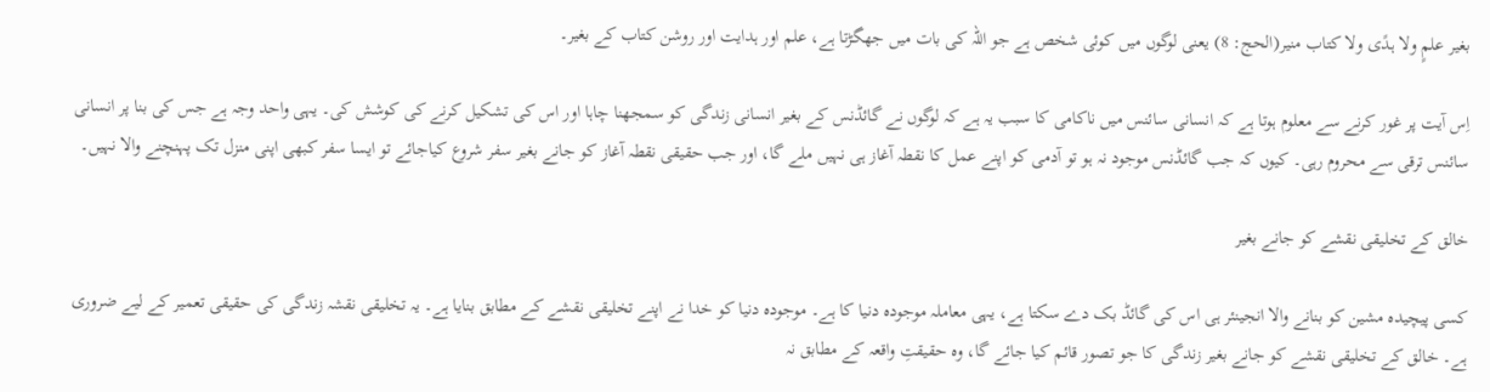بغیر علمٍ ولا ہدًی ولا کتاب منیر(الحج: 8) یعنی لوگوں میں کوئی شخص ہے جو اللہ کی بات میں جھگڑتا ہے، علم اور ہدایت اور روشن کتاب کے بغیر۔

اِس آیت پر غور کرنے سے معلوم ہوتا ہے کہ انسانی سائنس میں ناکامی کا سبب یہ ہے کہ لوگوں نے گائڈنس کے بغیر انسانی زندگی کو سمجھنا چاہا اور اس کی تشکیل کرنے کی کوشش کی۔ یہی واحد وجہ ہے جس کی بنا پر انسانی سائنس ترقی سے محروم رہی۔ کیوں کہ جب گائڈنس موجود نہ ہو تو آدمی کو اپنے عمل کا نقطہ آغاز ہی نہیں ملے گا، اور جب حقیقی نقطہ آغاز کو جانے بغیر سفر شروع کیاجائے تو ایسا سفر کبھی اپنی منزل تک پہنچنے والا نہیں۔

خالق کے تخلیقی نقشے کو جانے بغیر

کسی پیچیدہ مشین کو بنانے والا انجینئر ہی اس کی گائڈ بک دے سکتا ہے، یہی معاملہ موجودہ دنیا کا ہے۔ موجودہ دنیا کو خدا نے اپنے تخلیقی نقشے کے مطابق بنایا ہے۔ یہ تخلیقی نقشہ زندگی کی حقیقی تعمیر کے لیے ضروری ہے۔ خالق کے تخلیقی نقشے کو جانے بغیر زندگی کا جو تصور قائم کیا جائے گا، وہ حقیقتِ واقعہ کے مطابق نہ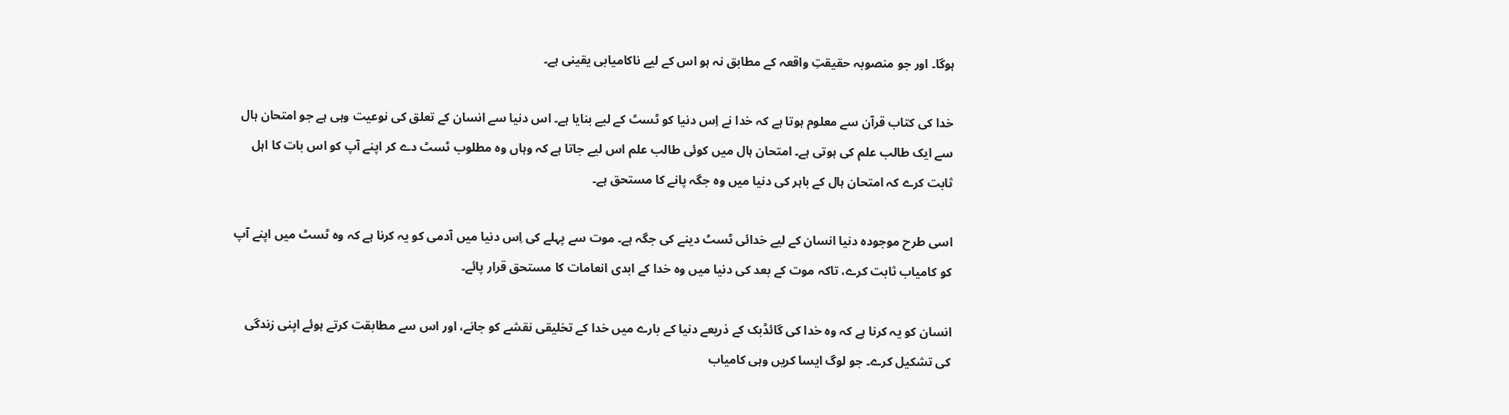ہوگا۔ اور جو منصوبہ حقیقتِ واقعہ کے مطابق نہ ہو اس کے لیے ناکامیابی یقینی ہے۔

خدا کی کتاب قرآن سے معلوم ہوتا ہے کہ خدا نے اِس دنیا کو ٹسٹ کے لیے بنایا ہے۔ اس دنیا سے انسان کے تعلق کی نوعیت وہی ہے جو امتحان ہال سے ایک طالب علم کی ہوتی ہے۔ امتحان ہال میں کوئی طالب علم اس لیے جاتا ہے کہ وہاں وہ مطلوب ٹسٹ دے کر اپنے آپ کو اس بات کا اہل ثابت کرے کہ امتحان ہال کے باہر کی دنیا میں وہ جگہ پانے کا مستحق ہے۔

اسی طرح موجودہ دنیا انسان کے لیے خدائی ٹسٹ دینے کی جگہ ہے۔ موت سے پہلے کی اِس دنیا میں آدمی کو یہ کرنا ہے کہ وہ ٹسٹ میں اپنے آپ کو کامیاب ثابت کرے، تاکہ موت کے بعد کی دنیا میں وہ خدا کے ابدی انعامات کا مستحق قرار پائے۔

انسان کو یہ کرنا ہے کہ وہ خدا کی گائڈبک کے ذریعے دنیا کے بارے میں خدا کے تخلیقی نقشے کو جانے، اور اس سے مطابقت کرتے ہوئے اپنی زندگی کی تشکیل کرے۔ جو لوگ ایسا کریں وہی کامیاب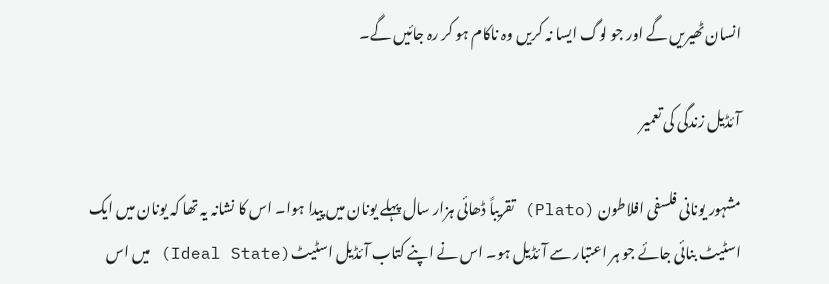انسان ٹھیریں گے اور جو لوگ ایسا نہ کریں وہ ناکام ہو کر رہ جائیں گے۔

آئڈیل زندگی کی تعمیر

مشہور یونانی فلسفی افلاطون (Plato) تقریباً ڈھائی ہزار سال پہلے یونان میں پیدا ہوا۔ اس کا نشانہ یہ تھا کہ یونان میں ایک اسٹیٹ بنائی جائے جو ہر اعتبار سے آئڈیل ہو۔ اس نے اپنے کتاب آئڈیل اسٹیٹ(Ideal State) میں اس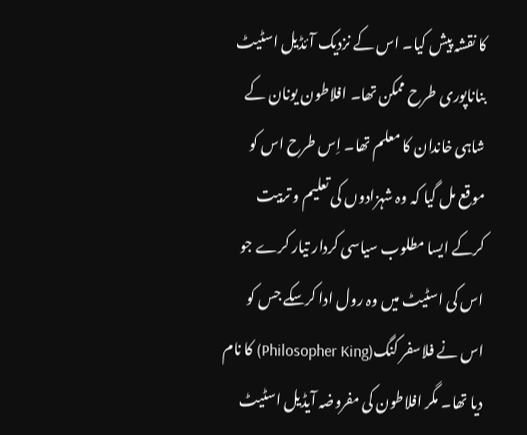کا نقشہ پیش کیا۔ اس کے نزدیک آئڈیل اسٹیٹ بناناپوری طرح ممکن تھا۔ افلاطون یونان کے شاہی خاندان کا معلم تھا۔ اِس طرح اس کو موقع مل گیا کہ وہ شہزادوں کی تعلیم و تربیت کرکے ایسا مطلوب سیاسی کردار تیار کرے جو اس کی اسٹیٹ میں وہ رول ادا کرسکے جس کو اس نے فلاسفر کنگ(Philosopher King) کا نام دیا تھا۔ مگر افلاطون کی مفروضہ آیڈیل اسٹیٹ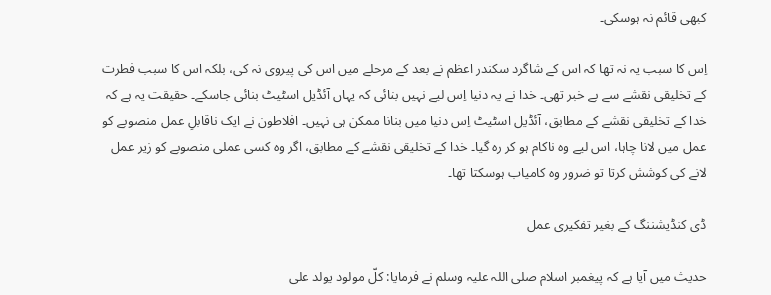کبھی قائم نہ ہوسکی۔

اِس کا سبب یہ نہ تھا کہ اس کے شاگرد سکندر اعظم نے بعد کے مرحلے میں اس کی پیروی نہ کی، بلکہ اس کا سبب فطرت کے تخلیقی نقشے سے بے خبر تھی۔ خدا نے یہ دنیا اِس لیے نہیں بنائی کہ یہاں آئڈیل اسٹیٹ بنائی جاسکے۔ حقیقت یہ ہے کہ خدا کے تخلیقی نقشے کے مطابق، آئڈیل اسٹیٹ اِس دنیا میں بنانا ممکن ہی نہیں۔ افلاطون نے ایک ناقابلِ عمل منصوبے کو عمل میں لانا چاہا، اس لیے وہ ناکام ہو کر رہ گیا۔ خدا کے تخلیقی نقشے کے مطابق، اگر وہ کسی عملی منصوبے کو زیر عمل لانے کی کوشش کرتا تو ضرور وہ کامیاب ہوسکتا تھا۔

ڈی کنڈیشننگ کے بغیر تفکیری عمل

حدیث میں آیا ہے کہ پیغمبر اسلام صلی اللہ علیہ وسلم نے فرمایا: کلّ مولود یولد علی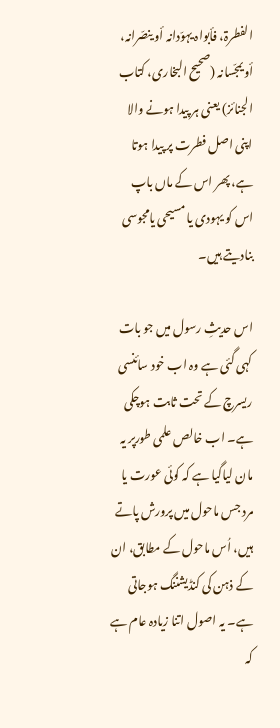الفطرۃ، فأبواہ یہوّدانہ أو ینصّرانہ، أویمجّسانہ (صحیح البخاری، کتاب الجنائز) یعنی ہر پیدا ہونے والا اپنی اصل فطرت پر پیدا ہوتا ہے، پھر اس کے ماں باپ اس کو یہودی یا مسیحی یامجوسی بنادیتے ہیں۔

اس حدیثِ رسول میں جو بات کہی گئی ہے وہ اب خود سائنسی ریسرچ کے تحت ثابت ہوچکی ہے۔ اب خالص علمی طورپر یہ مان لیاگیا ہے کہ کوئی عورت یا مرد جس ماحول میں پرورش پاتے ہیں، اُس ماحول کے مطابق، ان کے ذہن کی کنڈیشننگ ہوجاتی ہے۔ یہ اصول اتنا زیادہ عام ہے کہ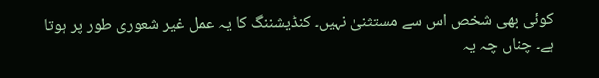کوئی بھی شخص اس سے مستثنیٰ نہیں۔ کنڈیشننگ کا یہ عمل غیر شعوری طور پر ہوتا ہے۔ چناں چہ یہ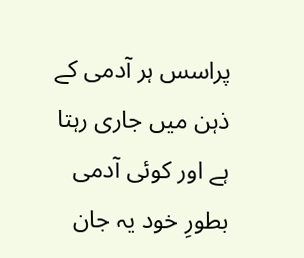پراسس ہر آدمی کے ذہن میں جاری رہتا ہے اور کوئی آدمی بطورِ خود یہ جان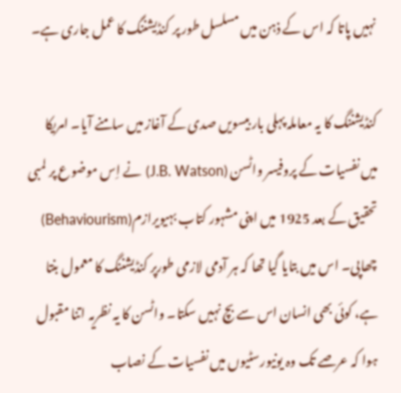نہیں پاتا کہ اس کے ذہن میں مسلسل طور پر کنڈیشننگ کا عمل جاری ہے۔

کنڈیشننگ کا یہ معاملہ پہلی بار بیسویں صدی کے آغاز میں سامنے آیا۔ امریکا میں نفسیات کے پروفیسر واٹسن (J.B. Watson) نے اِس موضوع پر لمبی تحقیق کے بعد 1925 میں اپنی مشہور کتاب بہیویرازم(Behaviourism) چھاپی۔ اس میں بتایا گیا تھا کہ ہر آدمی لازمی طورپر کنڈیشننگ کا معمول بنتا ہے، کوئی بھی انسان اس سے بچ نہیں سکتا۔ واٹسن کا یہ نظریہ اتنا مقبول ہوا کہ عرصے تک وہ یونیورسٹیوں میں نفسیات کے نصاب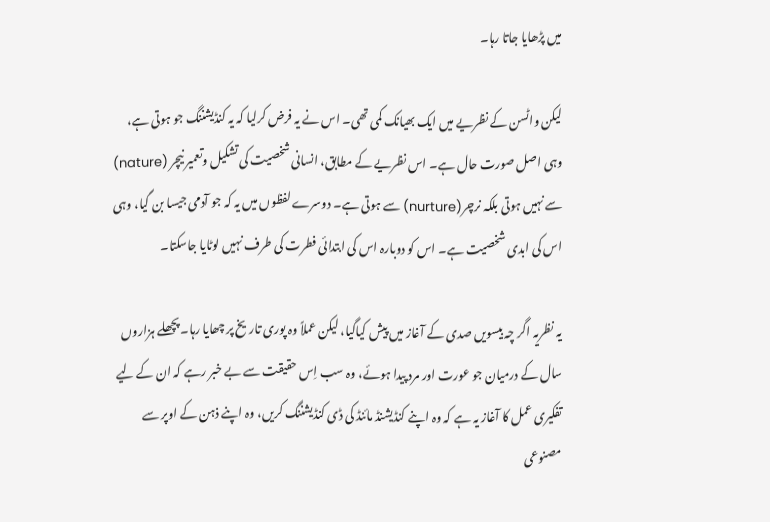میں پڑھایا جاتا رہا۔

لیکن واٹسن کے نظریے میں ایک بھیانک کمی تھی۔ اس نے یہ فرض کرلیا کہ یہ کنڈیشننگ جو ہوتی ہے، وہی اصل صورت حال ہے۔ اس نظریے کے مطابق، انسانی شخصیت کی تشکیل وتعمیر نیچر (nature) سے نہیں ہوتی بلکہ نرچر(nurture) سے ہوتی ہے۔ دوسرے لفظوں میں یہ کہ جو آدمی جیسا بن گیا، وہی اس کی ابدی شخصیت ہے۔ اس کو دوبارہ اس کی ابتدائی فطرت کی طرف نہیں لوٹایا جاسکتا۔

یہ نظریہ اگر چہ بیسویں صدی کے آغاز میں پیش کیاگیا، لیکن عملاً وہ پوری تاریخ پر چھایا رہا۔ پچھلے ہزاروں سال کے درمیان جو عورت اور مرد پیدا ہوئے، وہ سب اِس حقیقت سے بے خبر رہے کہ ان کے لیے تفکیری عمل کا آغاز یہ ہے کہ وہ اپنے کنڈیشنڈ مائنڈ کی ڈی کنڈیشننگ کریں، وہ اپنے ذہن کے اوپر سے مصنوعی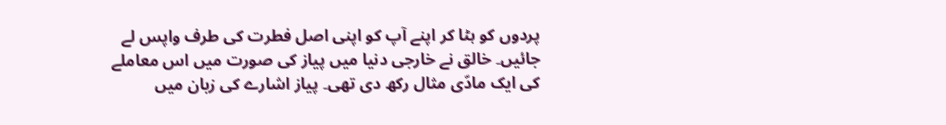پردوں کو ہٹا کر اپنے آپ کو اپنی اصل فطرت کی طرف واپس لے جائیں۔ خالق نے خارجی دنیا میں پیاز کی صورت میں اس معاملے کی ایک مادّی مثال رکھ دی تھی۔ پیاز اشارے کی زبان میں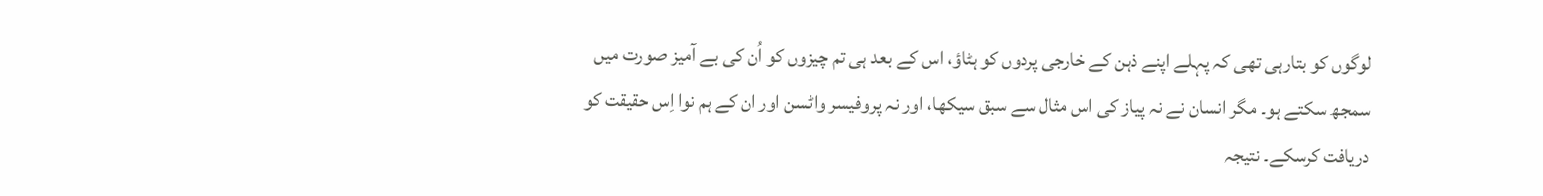لوگوں کو بتارہی تھی کہ پہلے اپنے ذہن کے خارجی پردوں کو ہٹاؤ، اس کے بعد ہی تم چیزوں کو اُن کی بے آمیز صورت میں سمجھ سکتے ہو۔ مگر انسان نے نہ پیاز کی اس مثال سے سبق سیکھا، اور نہ پروفیسر واٹسن اور ان کے ہم نوا اِس حقیقت کو دریافت کرسکے۔ نتیجہ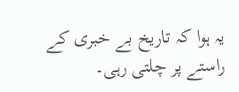یہ ہوا کہ تاریخ بے خبری کے راستے پر چلتی رہی۔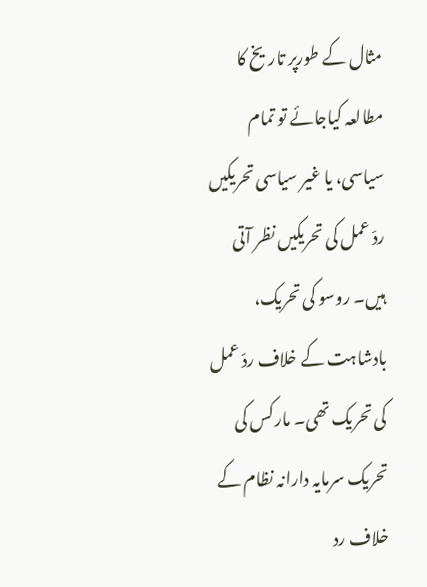مثال کے طورپر تاریخ کا مطالعہ کیاجائے تو تمام سیاسی، یا غیر سیاسی تحریکیں ردّ عمل کی تحریکیں نظر آتی ہیں۔ روسو کی تحریک، بادشاہت کے خلاف ردّ عمل کی تحریک تھی۔ مارکس کی تحریک سرمایہ دارانہ نظام کے خلاف رد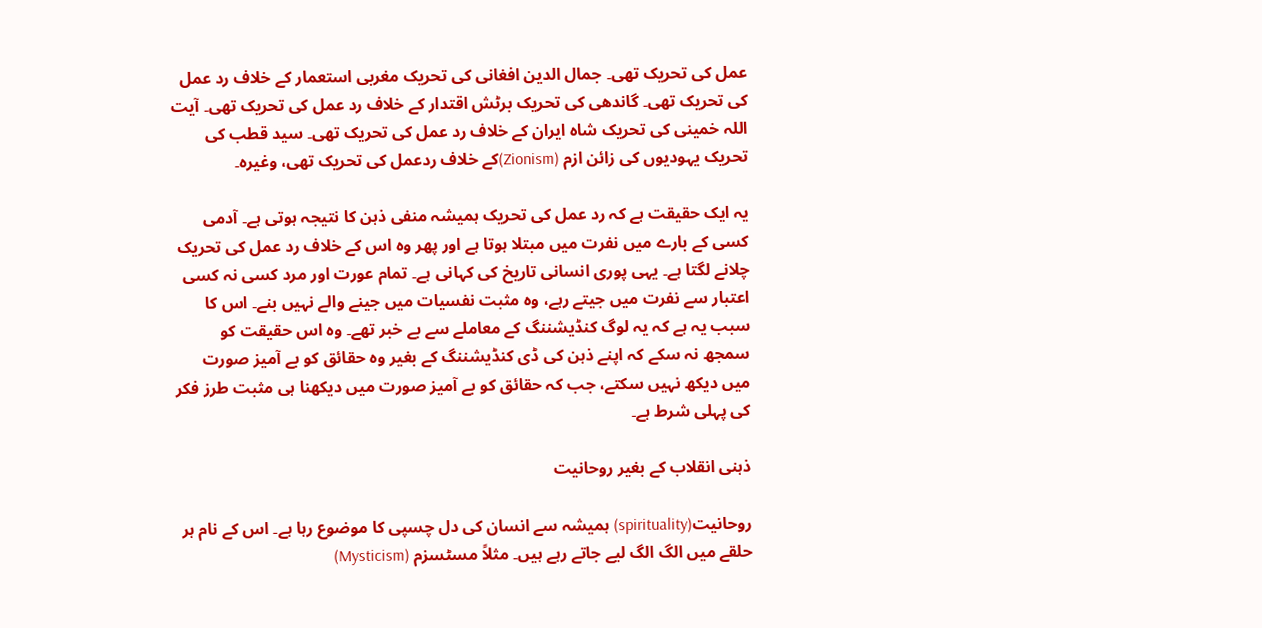عمل کی تحریک تھی۔ جمال الدین افغانی کی تحریک مغربی استعمار کے خلاف رد عمل کی تحریک تھی۔ گاندھی کی تحریک برٹش اقتدار کے خلاف رد عمل کی تحریک تھی۔ آیت اللہ خمینی کی تحریک شاہ ایران کے خلاف رد عمل کی تحریک تھی۔ سید قطب کی تحریک یہودیوں کی زائن ازم (Zionism)کے خلاف ردعمل کی تحریک تھی، وغیرہ۔

یہ ایک حقیقت ہے کہ رد عمل کی تحریک ہمیشہ منفی ذہن کا نتیجہ ہوتی ہے۔ آدمی کسی کے بارے میں نفرت میں مبتلا ہوتا ہے اور پھر وہ اس کے خلاف رد عمل کی تحریک چلانے لگتا ہے۔ یہی پوری انسانی تاریخ کی کہانی ہے۔ تمام عورت اور مرد کسی نہ کسی اعتبار سے نفرت میں جیتے رہے، وہ مثبت نفسیات میں جینے والے نہیں بنے۔ اس کا سبب یہ ہے کہ یہ لوگ کنڈیشننگ کے معاملے سے بے خبر تھے۔ وہ اس حقیقت کو سمجھ نہ سکے کہ اپنے ذہن کی ڈی کنڈیشننگ کے بغیر وہ حقائق کو بے آمیز صورت میں دیکھ نہیں سکتے، جب کہ حقائق کو بے آمیز صورت میں دیکھنا ہی مثبت طرز فکر کی پہلی شرط ہے۔

ذہنی انقلاب کے بغیر روحانیت

روحانیت(spirituality) ہمیشہ سے انسان کی دل چسپی کا موضوع رہا ہے۔ اس کے نام ہر حلقے میں الگ الگ لیے جاتے رہے ہیں۔ مثلاً مسٹسزم (Mysticism)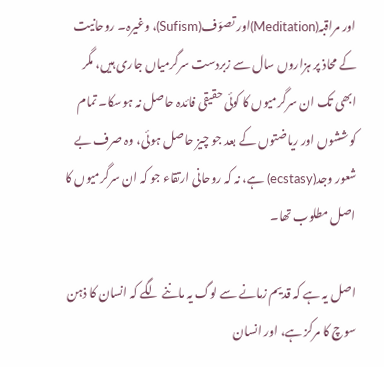اور مراقبہ(Meditation)اور تصوّف(Sufism)، وغیرہ۔ روحانیت کے محاذ پر ہزاروں سال سے زبردست سرگرمیاں جاری ہیں، مگر ابھی تک ان سرگرمیوں کا کوئی حقیقی فائدہ حاصل نہ ہوسکا۔ تمام کوششوں اور ریاضتوں کے بعد جو چیز حاصل ہوئی، وہ صرف بے شعور وجد(ecstasy) ہے، نہ کہ روحانی ارتقاء جو کہ ان سرگرمیوں کا اصل مطلوب تھا۔

اصل یہ ہے کہ قدیم زمانے سے لوگ یہ ماننے لگے کہ انسان کا ذہن سوچ کا مرکز ہے، اور انسان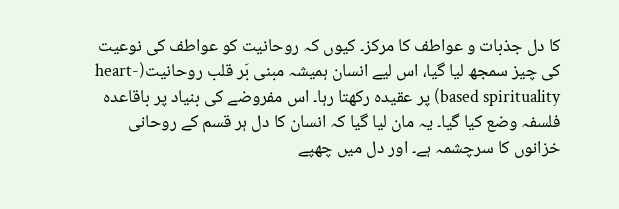کا دل جذبات و عواطف کا مرکز۔ کیوں کہ روحانیت کو عواطف کی نوعیت کی چیز سمجھ لیا گیا، اس لیے انسان ہمیشہ مبنی بَر قلب روحانیت(heart-based spirituality) پر عقیدہ رکھتا رہا۔ اس مفروضے کی بنیاد پر باقاعدہ فلسفہ وضع کیا گیا۔ یہ مان لیا گیا کہ انسان کا دل ہر قسم کے روحانی خزانوں کا سرچشمہ ہے۔ اور دل میں چھپے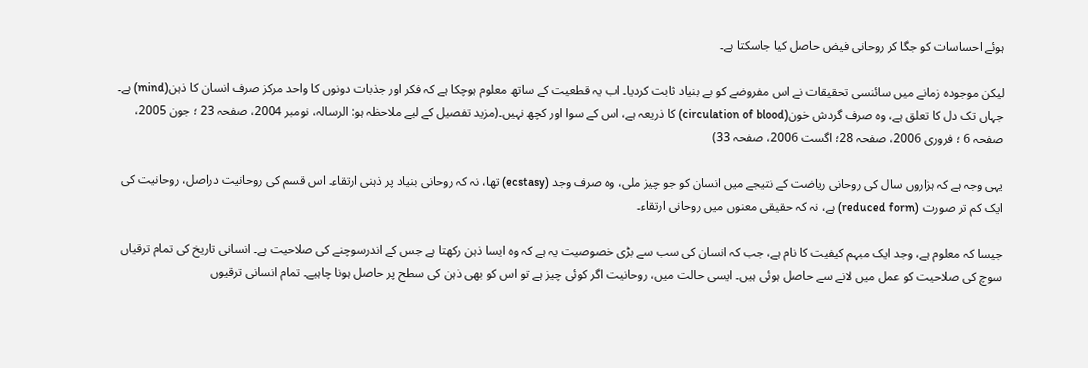ہوئے احساسات کو جگا کر روحانی فیض حاصل کیا جاسکتا ہے۔

لیکن موجودہ زمانے میں سائنسی تحقیقات نے اس مفروضے کو بے بنیاد ثابت کردیا۔ اب یہ قطعیت کے ساتھ معلوم ہوچکا ہے کہ فکر اور جذبات دونوں کا واحد مرکز صرف انسان کا ذہن(mind) ہے۔ جہاں تک دل کا تعلق ہے، وہ صرف گردش خون(circulation of blood) کا ذریعہ ہے، اس کے سوا اور کچھ نہیں۔(مزید تفصیل کے لیے ملاحظہ ہو: الرسالہ، نومبر 2004، صفحہ 23 ؛ جون 2005، صفحہ 6 ؛ فروری 2006، صفحہ 28؛ اگست 2006، صفحہ 33)

یہی وجہ ہے کہ ہزاروں سال کی روحانی ریاضت کے نتیجے میں انسان کو جو چیز ملی، وہ صرف وجد (ecstasy) تھا، نہ کہ روحانی بنیاد پر ذہنی ارتقاء۔ اس قسم کی روحانیت دراصل، روحانیت کی ایک کم تر صورت (reduced form) ہے، نہ کہ حقیقی معنوں میں روحانی ارتقاء۔

جیسا کہ معلوم ہے، وجد ایک مبہم کیفیت کا نام ہے، جب کہ انسان کی سب سے بڑی خصوصیت یہ ہے کہ وہ ایسا ذہن رکھتا ہے جس کے اندرسوچنے کی صلاحیت ہے۔ انسانی تاریخ کی تمام ترقیاں سوچ کی صلاحیت کو عمل میں لانے سے حاصل ہوئی ہیں۔ ایسی حالت میں، روحانیت اگر کوئی چیز ہے تو اس کو بھی ذہن کی سطح پر حاصل ہونا چاہیے۔ تمام انسانی ترقیوں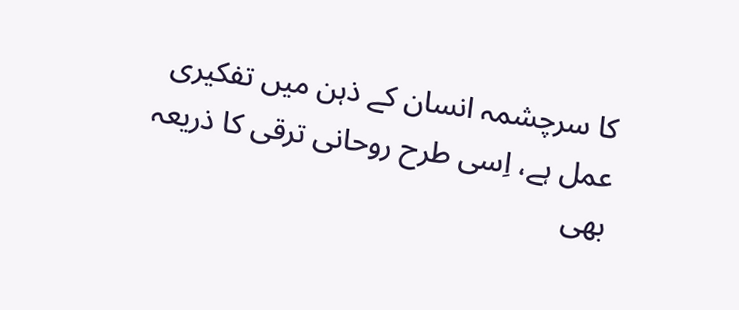کا سرچشمہ انسان کے ذہن میں تفکیری عمل ہے، اِسی طرح روحانی ترقی کا ذریعہ بھی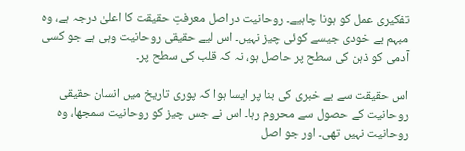تفکیری عمل کو ہونا چاہیے۔ روحانیت دراصل معرفتِ حقیقت کا اعلیٰ درجہ ہے، وہ مبہم بے خودی جیسے کوئی چیز نہیں۔ اس لیے حقیقی روحانیت وہی ہے جو کسی آدمی کو ذہن کی سطح پر حاصل ہو، نہ کہ قلب کی سطح پر۔

اس حقیقت سے بے خبری کی بنا پر ایسا ہوا کہ پوری تاریخ میں انسان حقیقی روحانیت کے حصول سے محروم رہا۔ اس نے جس چیز کو روحانیت سمجھا، وہ روحانیت نہیں تھی۔ اور جو اصل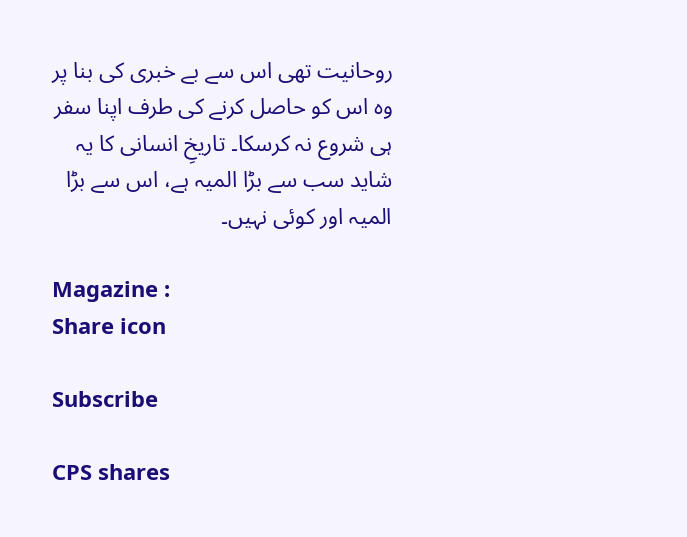روحانیت تھی اس سے بے خبری کی بنا پر وہ اس کو حاصل کرنے کی طرف اپنا سفر ہی شروع نہ کرسکا۔ تاریخِ انسانی کا یہ شاید سب سے بڑا المیہ ہے، اس سے بڑا المیہ اور کوئی نہیں۔

Magazine :
Share icon

Subscribe

CPS shares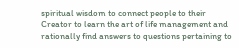spiritual wisdom to connect people to their Creator to learn the art of life management and rationally find answers to questions pertaining to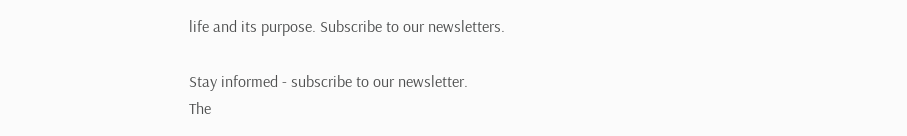life and its purpose. Subscribe to our newsletters.

Stay informed - subscribe to our newsletter.
The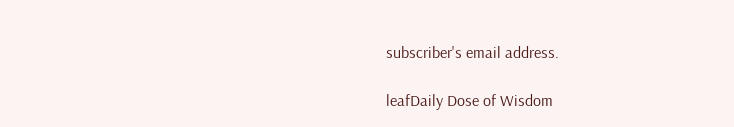subscriber's email address.

leafDaily Dose of Wisdom